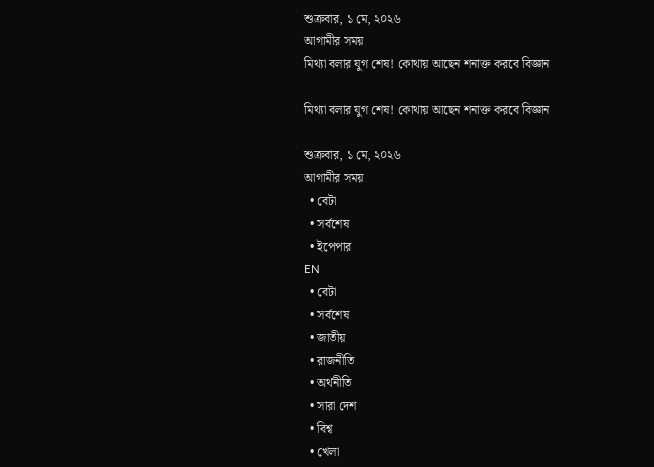শুক্রবার, ১ মে, ২০২৬
আগামীর সময়
মিথ্যা বলার যুগ শেষ! কোথায় আছেন শনাক্ত করবে বিজ্ঞান

মিথ্যা বলার যুগ শেষ! কোথায় আছেন শনাক্ত করবে বিজ্ঞান

শুক্রবার, ১ মে, ২০২৬
আগামীর সময়
  • বেটা
  • সর্বশেষ
  • ইপেপার
EN
  • বেটা
  • সর্বশেষ
  • জাতীয়
  • রাজনীতি
  • অর্থনীতি
  • সারা দেশ
  • বিশ্ব
  • খেলা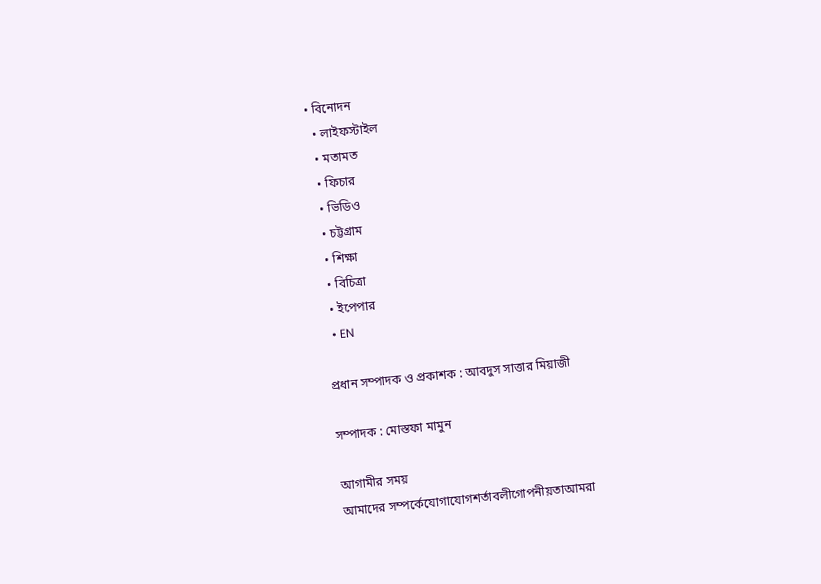• বিনোদন
  • লাইফস্টাইল
  • মতামত
  • ফিচার
  • ভিডিও
  • চট্টগ্রাম
  • শিক্ষা
  • বিচিত্রা
  • ইপেপার
  • EN

প্রধান সম্পাদক ও প্রকাশক : আবদুস সাত্তার মিয়াজী

সম্পাদক : মোস্তফা মামুন

আগামীর সময়
আমাদের সম্পর্কেযোগাযোগশর্তাবলীগোপনীয়তাআমরা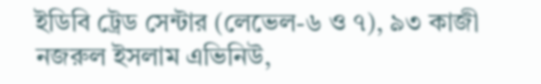ইডিবি ট্রেড সেন্টার (লেভেল-৬ ও ৭), ৯৩ কাজী নজরুল ইসলাম এভিনিউ,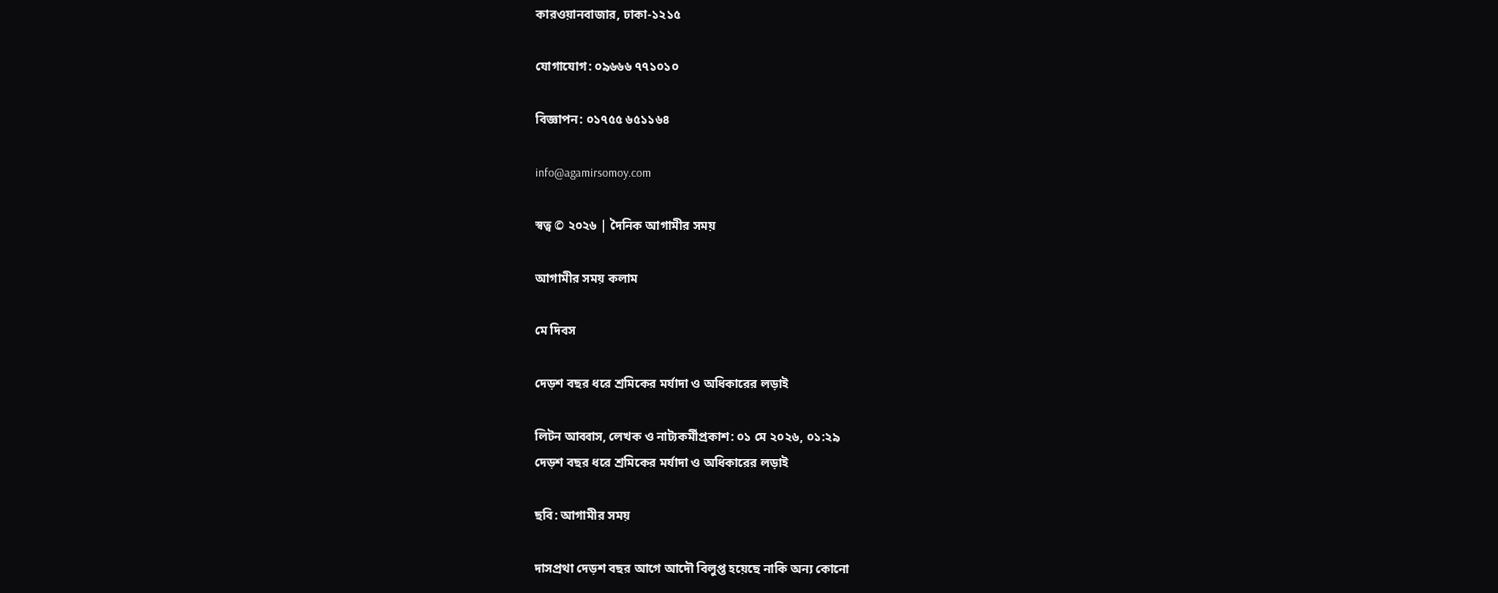কারওয়ানবাজার, ঢাকা-১২১৫

যোগাযোগ: ০৯৬৬৬ ৭৭১০১০

বিজ্ঞাপন: ০১৭৫৫ ৬৫১১৬৪

info@agamirsomoy.com

স্বত্ব © ২০২৬ | দৈনিক আগামীর সময়

আগামীর সময় কলাম

মে দিবস

দেড়শ বছর ধরে শ্রমিকের মর্যাদা ও অধিকারের লড়াই

লিটন আব্বাস, লেখক ও নাট্যকর্মীপ্রকাশ: ০১ মে ২০২৬, ০১:২৯
দেড়শ বছর ধরে শ্রমিকের মর্যাদা ও অধিকারের লড়াই

ছবি: আগামীর সময়

দাসপ্রথা দেড়শ বছর আগে আদৌ বিলুপ্ত হয়েছে নাকি অন্য কোনো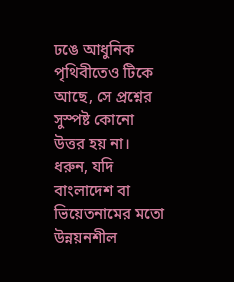ঢঙে আধুনিক পৃথিবীতেও টিকে আছে, সে প্রশ্নের সুস্পষ্ট কোনো উত্তর হয় না। ধরুন, যদি বাংলাদেশ বা ভিয়েতনামের মতো উন্নয়নশীল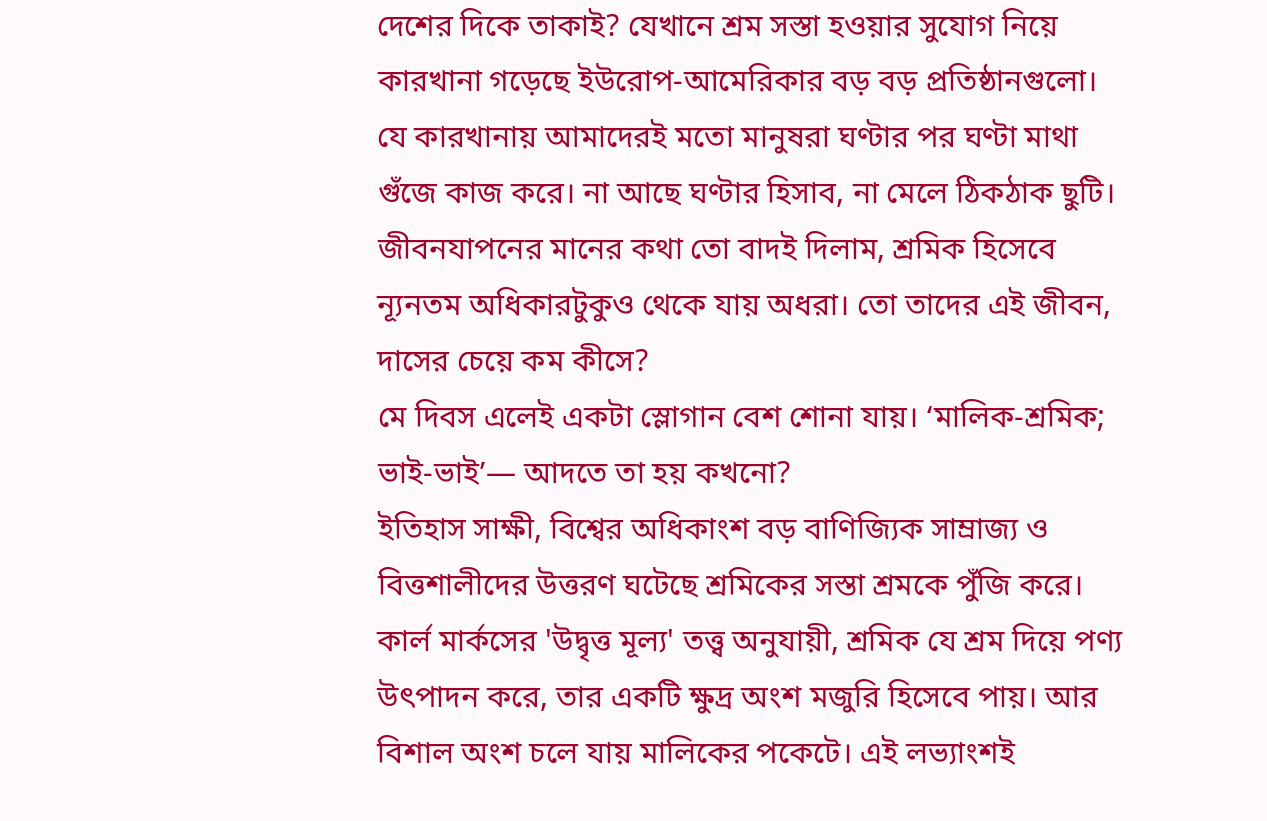দেশের দিকে তাকাই? যেখানে শ্রম সস্তা হওয়ার সুযোগ নিয়ে কারখানা গড়েছে ইউরোপ-আমেরিকার বড় বড় প্রতিষ্ঠানগুলো। যে কারখানায় আমাদেরই মতো মানুষরা ঘণ্টার পর ঘণ্টা মাথা গুঁজে কাজ করে। না আছে ঘণ্টার হিসাব, না মেলে ঠিকঠাক ছুটি। জীবনযাপনের মানের কথা তো বাদই দিলাম, শ্রমিক হিসেবে ন্যূনতম অধিকারটুকুও থেকে যায় অধরা। তো তাদের এই জীবন, দাসের চেয়ে কম কীসে?
মে দিবস এলেই একটা স্লোগান বেশ শোনা যায়। ‘মালিক-শ্রমিক; ভাই-ভাই’— আদতে তা হয় কখনো?
ইতিহাস সাক্ষী, বিশ্বের অধিকাংশ বড় বাণিজ্যিক সাম্রাজ্য ও বিত্তশালীদের উত্তরণ ঘটেছে শ্রমিকের সস্তা শ্রমকে পুঁজি করে। কার্ল মার্কসের 'উদ্বৃত্ত মূল্য' তত্ত্ব অনুযায়ী, শ্রমিক যে শ্রম দিয়ে পণ্য উৎপাদন করে, তার একটি ক্ষুদ্র অংশ মজুরি হিসেবে পায়। আর বিশাল অংশ চলে যায় মালিকের পকেটে। এই লভ্যাংশই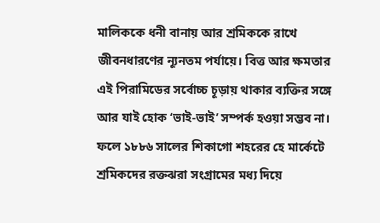মালিককে ধনী বানায় আর শ্রমিককে রাখে জীবনধারণের ন্যূনতম পর্যায়ে। বিত্ত আর ক্ষমতার এই পিরামিডের সর্বোচ্চ চূড়ায় থাকার ব্যক্তির সঙ্গে আর যাই হোক ‘ভাই-ভাই’ সম্পর্ক হওয়া সম্ভব না।
ফলে ১৮৮৬ সালের শিকাগো শহরের হে মার্কেটে শ্রমিকদের রক্তঝরা সংগ্রামের মধ্য দিয়ে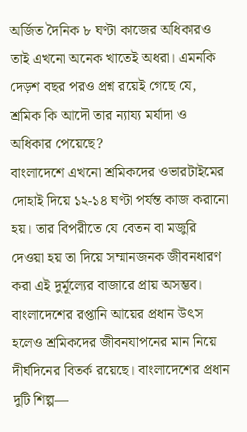অর্জিত দৈনিক ৮ ঘণ্টা কাজের অধিকারও তাই এখনো অনেক খাতেই অধরা। এমনকি দেড়শ বছর পরও প্রশ্ন রয়েই গেছে যে, শ্রমিক কি আদৌ তার ন্যায্য মর্যাদা ও অধিকার পেয়েছে?
বাংলাদেশে এখনো শ্রমিকদের ওভারটাইমের দোহাই দিয়ে ১২-১৪ ঘণ্টা পর্যন্ত কাজ করানো হয়। তার বিপরীতে যে বেতন বা মজুরি দেওয়া হয় তা দিয়ে সম্মানজনক জীবনধারণ করা এই দুর্মূল্যের বাজারে প্রায় অসম্ভব।
বাংলাদেশের রপ্তানি আয়ের প্রধান উৎস হলেও শ্রমিকদের জীবনযাপনের মান নিয়ে দীর্ঘদিনের বিতর্ক রয়েছে। বাংলাদেশের প্রধান দুটি শিল্প—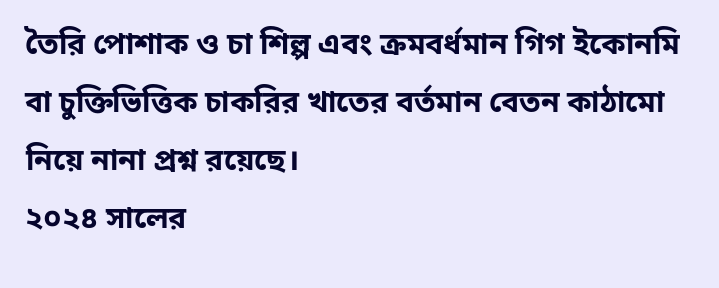তৈরি পোশাক ও চা শিল্প এবং ক্রমবর্ধমান গিগ ইকোনমি বা চুক্তিভিত্তিক চাকরির খাতের বর্তমান বেতন কাঠামো নিয়ে নানা প্রশ্ন রয়েছে।
২০২৪ সালের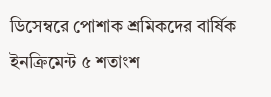ডিসেম্বরে পোশাক শ্রমিকদের বার্ষিক ইনক্রিমেন্ট ৫ শতাংশ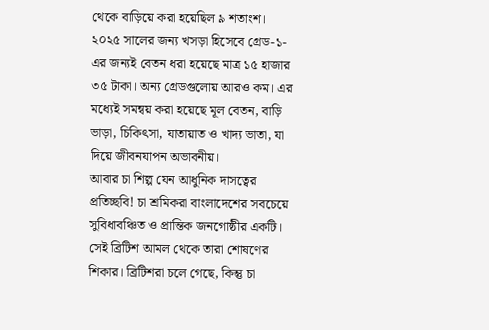থেকে বাড়িয়ে করা হয়েছিল ৯ শতাংশ।
২০২৫ সালের জন্য খসড়া হিসেবে গ্রেড-১-এর জন্যই বেতন ধরা হয়েছে মাত্র ১৫ হাজার ৩৫ টাকা। অন্য গ্রেডগুলোয় আরও কম। এর মধ্যেই সমন্বয় করা হয়েছে মূল বেতন, বাড়ি ভাড়া, চিকিৎসা, যাতায়াত ও খাদ্য ভাতা, যা দিয়ে জীবনযাপন অভাবনীয়।
আবার চা শিল্প যেন আধুনিক দাসত্বের প্রতিচ্ছবি! চা শ্রমিকরা বাংলাদেশের সবচেয়ে সুবিধাবঞ্চিত ও প্রান্তিক জনগোষ্ঠীর একটি। সেই ব্রিটিশ আমল থেকে তারা শোষণের শিকার। ব্রিটিশরা চলে গেছে, কিন্তু চা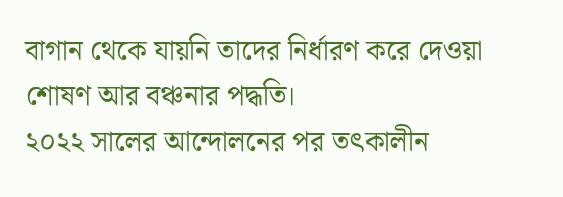বাগান থেকে যায়নি তাদের নির্ধারণ করে দেওয়া শোষণ আর বঞ্চনার পদ্ধতি।
২০২২ সালের আন্দোলনের পর তৎকালীন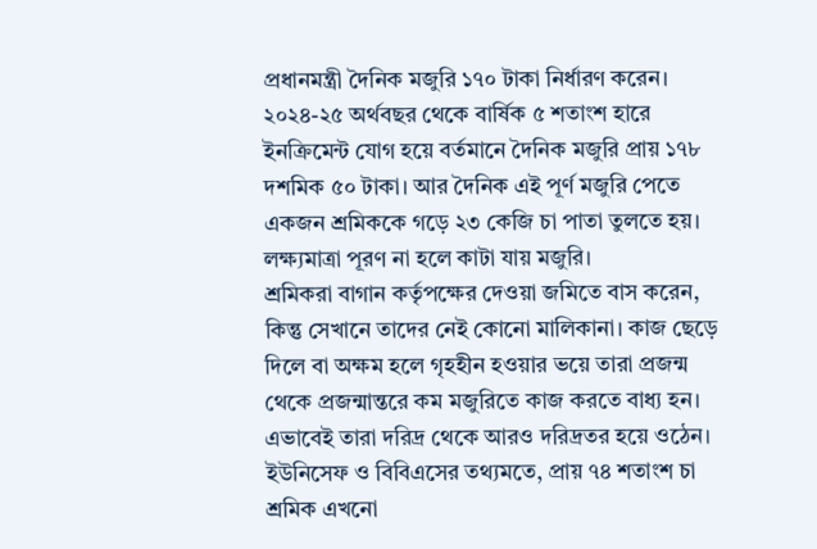প্রধানমন্ত্রী দৈনিক মজুরি ১৭০ টাকা নির্ধারণ করেন। ২০২৪-২৫ অর্থবছর থেকে বার্ষিক ৫ শতাংশ হারে ইনক্রিমেন্ট যোগ হয়ে বর্তমানে দৈনিক মজুরি প্রায় ১৭৮ দশমিক ৫০ টাকা। আর দৈনিক এই পূর্ণ মজুরি পেতে একজন শ্রমিককে গড়ে ২৩ কেজি চা পাতা তুলতে হয়। লক্ষ্যমাত্রা পূরণ না হলে কাটা যায় মজুরি।
শ্রমিকরা বাগান কর্তৃপক্ষের দেওয়া জমিতে বাস করেন, কিন্তু সেখানে তাদের নেই কোনো মালিকানা। কাজ ছেড়ে দিলে বা অক্ষম হলে গৃহহীন হওয়ার ভয়ে তারা প্রজন্ম থেকে প্রজন্মান্তরে কম মজুরিতে কাজ করতে বাধ্য হন। এভাবেই তারা দরিদ্র থেকে আরও দরিদ্রতর হয়ে ওঠেন। ইউনিসেফ ও বিবিএসের তথ্যমতে, প্রায় ৭৪ শতাংশ চা শ্রমিক এখনো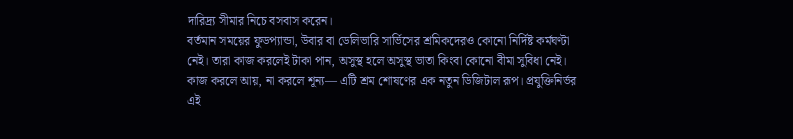দারিদ্র্য সীমার নিচে বসবাস করেন।
বর্তমান সময়ের ফুডপ্যান্ডা, উবার বা ডেলিভারি সার্ভিসের শ্রমিকদেরও কোনো নির্দিষ্ট কর্মঘণ্টা নেই। তারা কাজ করলেই টাকা পান, অসুস্থ হলে অসুস্থ ভাতা কিংবা কোনো বীমা সুবিধা নেই। কাজ করলে আয়, না করলে শূন্য— এটি শ্রম শোষণের এক নতুন ডিজিটাল রূপ। প্রযুক্তিনির্ভর এই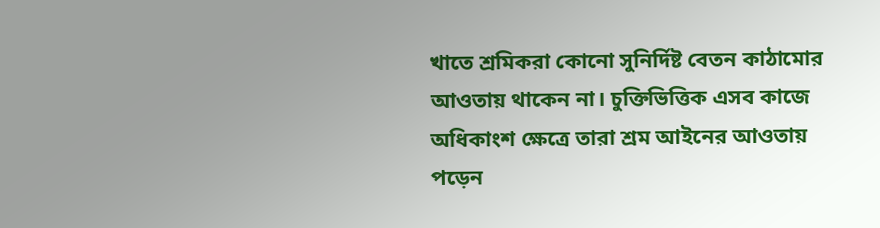খাতে শ্রমিকরা কোনো সুনির্দিষ্ট বেতন কাঠামোর আওতায় থাকেন না। চুক্তিভিত্তিক এসব কাজে অধিকাংশ ক্ষেত্রে তারা শ্রম আইনের আওতায় পড়েন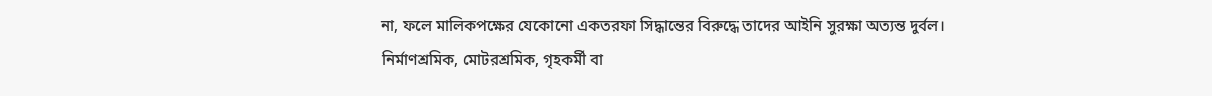না, ফলে মালিকপক্ষের যেকোনো একতরফা সিদ্ধান্তের বিরুদ্ধে তাদের আইনি সুরক্ষা অত্যন্ত দুর্বল।
নির্মাণশ্রমিক, মোটরশ্রমিক, গৃহকর্মী বা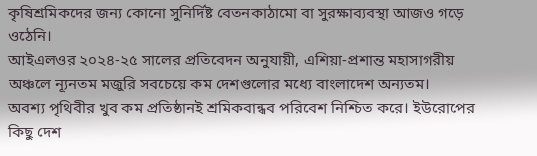কৃষিশ্রমিকদের জন্য কোনো সুনির্দিষ্ট বেতনকাঠামো বা সুরক্ষাব্যবস্থা আজও গড়ে ওঠেনি।
আইএলওর ২০২৪-২৫ সালের প্রতিবেদন অনুযায়ী, এশিয়া-প্রশান্ত মহাসাগরীয় অঞ্চলে ন্যূনতম মজুরি সবচেয়ে কম দেশগুলোর মধ্যে বাংলাদেশ অন্যতম।
অবশ্য পৃথিবীর খুব কম প্রতিষ্ঠানই শ্রমিকবান্ধব পরিবেশ নিশ্চিত করে। ইউরোপের কিছু দেশ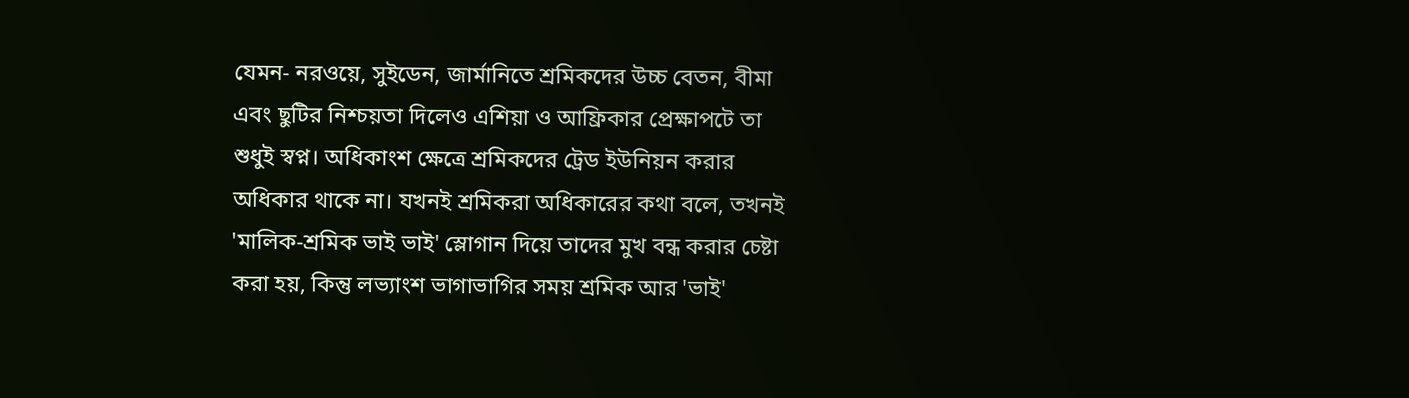যেমন- নরওয়ে, সুইডেন, জার্মানিতে শ্রমিকদের উচ্চ বেতন, বীমা এবং ছুটির নিশ্চয়তা দিলেও এশিয়া ও আফ্রিকার প্রেক্ষাপটে তা শুধুই স্বপ্ন। অধিকাংশ ক্ষেত্রে শ্রমিকদের ট্রেড ইউনিয়ন করার অধিকার থাকে না। যখনই শ্রমিকরা অধিকারের কথা বলে, তখনই 'মালিক-শ্রমিক ভাই ভাই' স্লোগান দিয়ে তাদের মুখ বন্ধ করার চেষ্টা করা হয়, কিন্তু লভ্যাংশ ভাগাভাগির সময় শ্রমিক আর 'ভাই'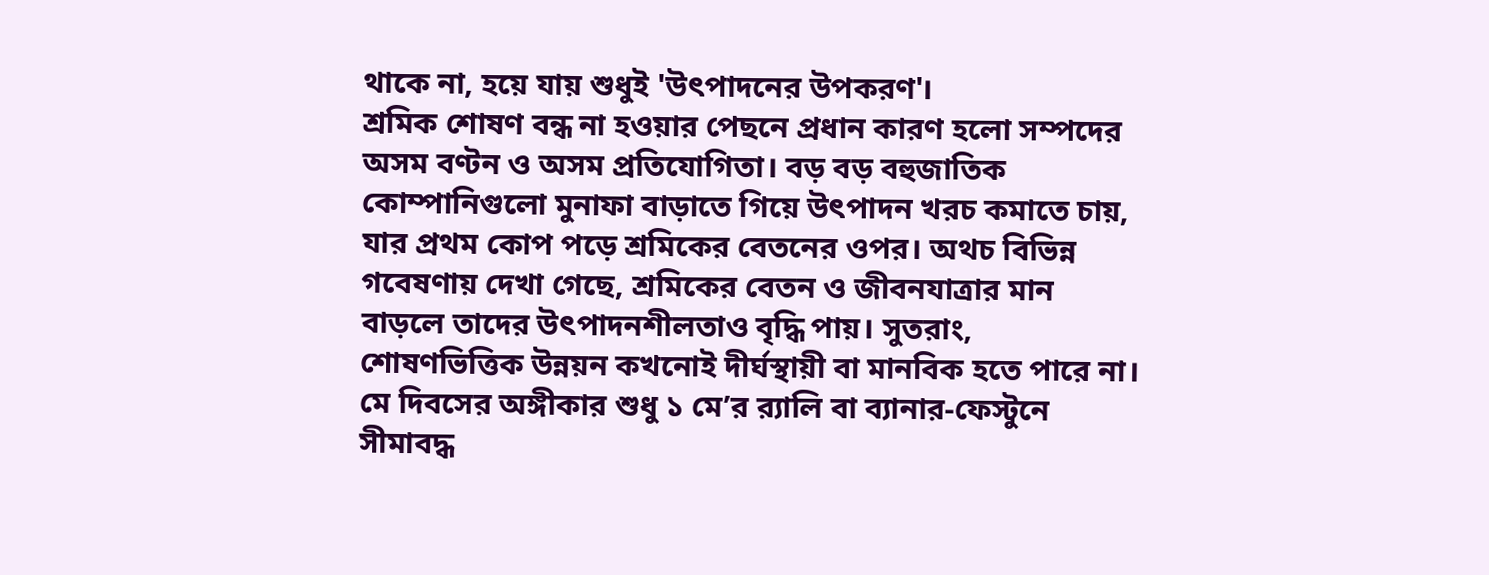থাকে না, হয়ে যায় শুধুই 'উৎপাদনের উপকরণ'।
শ্রমিক শোষণ বন্ধ না হওয়ার পেছনে প্রধান কারণ হলো সম্পদের অসম বণ্টন ও অসম প্রতিযোগিতা। বড় বড় বহুজাতিক কোম্পানিগুলো মুনাফা বাড়াতে গিয়ে উৎপাদন খরচ কমাতে চায়, যার প্রথম কোপ পড়ে শ্রমিকের বেতনের ওপর। অথচ বিভিন্ন গবেষণায় দেখা গেছে, শ্রমিকের বেতন ও জীবনযাত্রার মান বাড়লে তাদের উৎপাদনশীলতাও বৃদ্ধি পায়। সুতরাং, শোষণভিত্তিক উন্নয়ন কখনোই দীর্ঘস্থায়ী বা মানবিক হতে পারে না।
মে দিবসের অঙ্গীকার শুধু ১ মে’র র‌্যালি বা ব্যানার-ফেস্টুনে সীমাবদ্ধ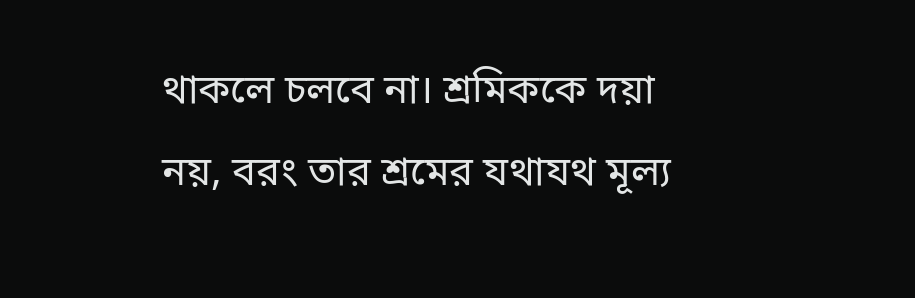থাকলে চলবে না। শ্রমিককে দয়া নয়, বরং তার শ্রমের যথাযথ মূল্য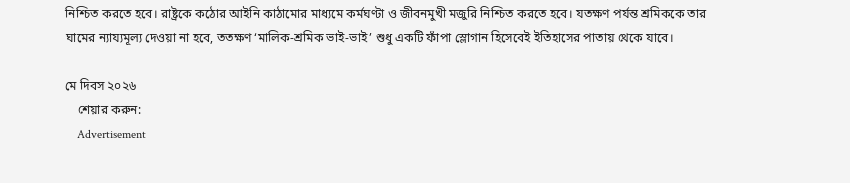নিশ্চিত করতে হবে। রাষ্ট্রকে কঠোর আইনি কাঠামোর মাধ্যমে কর্মঘণ্টা ও জীবনমুখী মজুরি নিশ্চিত করতে হবে। যতক্ষণ পর্যন্ত শ্রমিককে তার ঘামের ন্যায্যমূল্য দেওয়া না হবে, ততক্ষণ ‘মালিক-শ্রমিক ভাই-ভাই’ শুধু একটি ফাঁপা স্লোগান হিসেবেই ইতিহাসের পাতায় থেকে যাবে।

মে দিবস ২০২৬
    শেয়ার করুন:
    Advertisement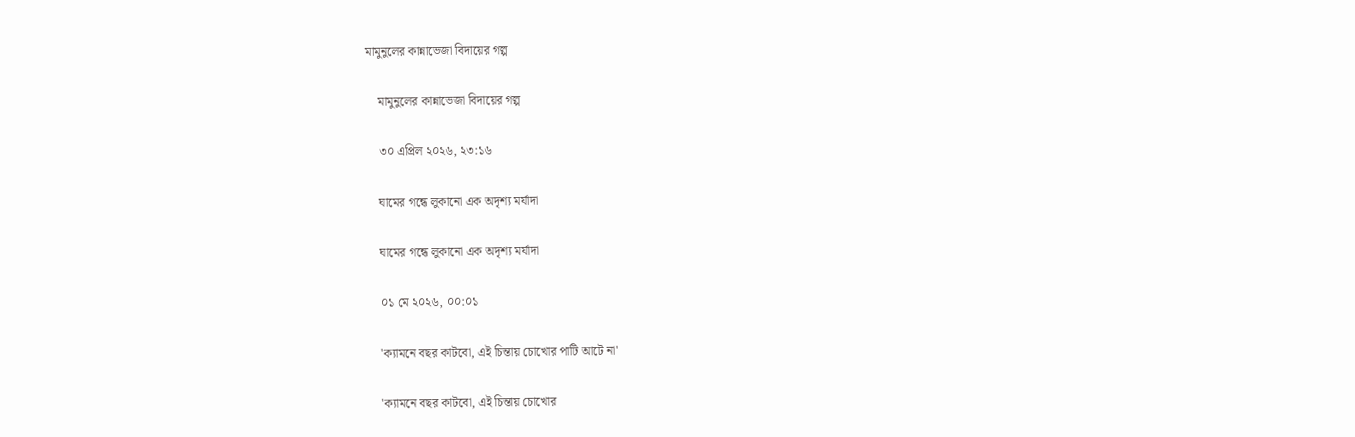মামুনুলের কান্নাভেজা বিদায়ের গল্প

    মামুনুলের কান্নাভেজা বিদায়ের গল্প

    ৩০ এপ্রিল ২০২৬, ২৩:১৬

    ঘামের গন্ধে লুকানো এক অদৃশ্য মর্যাদা

    ঘামের গন্ধে লুকানো এক অদৃশ্য মর্যাদা

    ০১ মে ২০২৬, ০০:০১

    'ক্যামনে বছর কাটবো, এই চিন্তায় চোখোর পাটি আটে না'

    'ক্যামনে বছর কাটবো, এই চিন্তায় চোখোর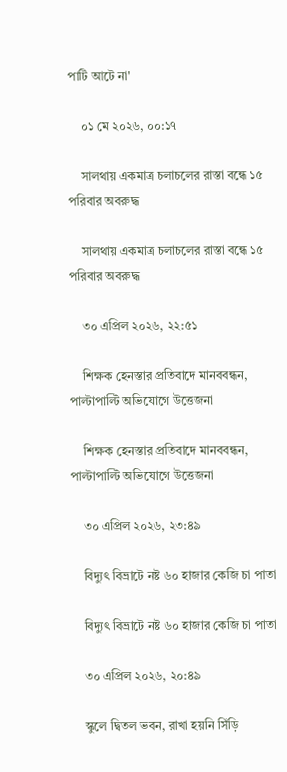পাটি আটে না'

    ০১ মে ২০২৬, ০০:১৭

    সালথায় একমাত্র চলাচলের রাস্তা বন্ধে ১৫ পরিবার অবরুদ্ধ

    সালথায় একমাত্র চলাচলের রাস্তা বন্ধে ১৫ পরিবার অবরুদ্ধ

    ৩০ এপ্রিল ২০২৬, ২২:৫১

    শিক্ষক হেনস্তার প্রতিবাদে মানববন্ধন, পাল্টাপাল্টি অভিযোগে উত্তেজনা

    শিক্ষক হেনস্তার প্রতিবাদে মানববন্ধন, পাল্টাপাল্টি অভিযোগে উত্তেজনা

    ৩০ এপ্রিল ২০২৬, ২৩:৪৯

    বিদ্যুৎ বিভ্রাটে নষ্ট ৬০ হাজার কেজি চা পাতা

    বিদ্যুৎ বিভ্রাটে নষ্ট ৬০ হাজার কেজি চা পাতা

    ৩০ এপ্রিল ২০২৬, ২০:৪৯

    স্কুলে দ্বিতল ভবন, রাখা হয়নি সিঁড়ি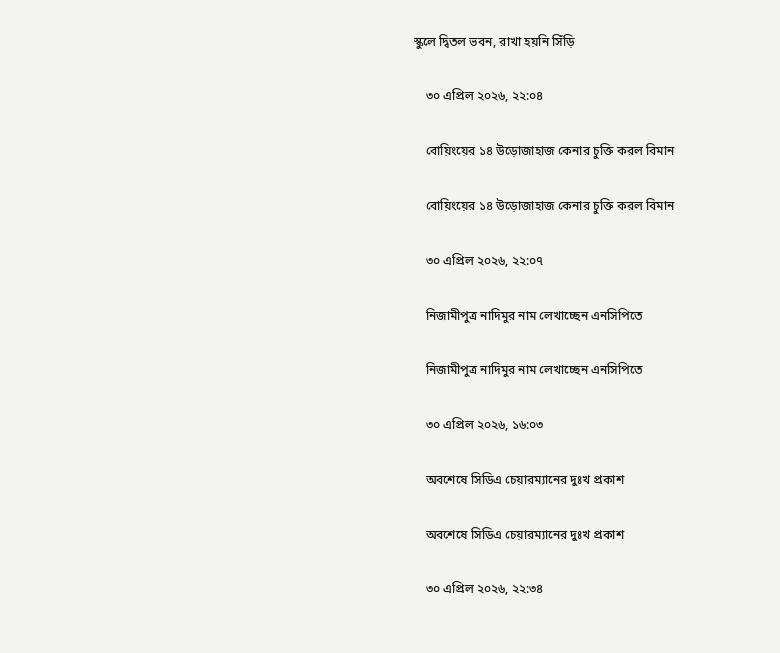স্কুলে দ্বিতল ভবন, রাখা হয়নি সিঁড়ি

    ৩০ এপ্রিল ২০২৬, ২২:০৪

    বোয়িংয়ের ১৪ উড়োজাহাজ কেনার চুক্তি করল বিমান

    বোয়িংয়ের ১৪ উড়োজাহাজ কেনার চুক্তি করল বিমান

    ৩০ এপ্রিল ২০২৬, ২২:০৭

    নিজামীপুত্র নাদিমুর নাম লেখাচ্ছেন এনসিপিতে

    নিজামীপুত্র নাদিমুর নাম লেখাচ্ছেন এনসিপিতে

    ৩০ এপ্রিল ২০২৬, ১৬:০৩

    অবশেষে সিডিএ চেয়ারম্যানের দুঃখ প্রকাশ

    অবশেষে সিডিএ চেয়ারম্যানের দুঃখ প্রকাশ

    ৩০ এপ্রিল ২০২৬, ২২:৩৪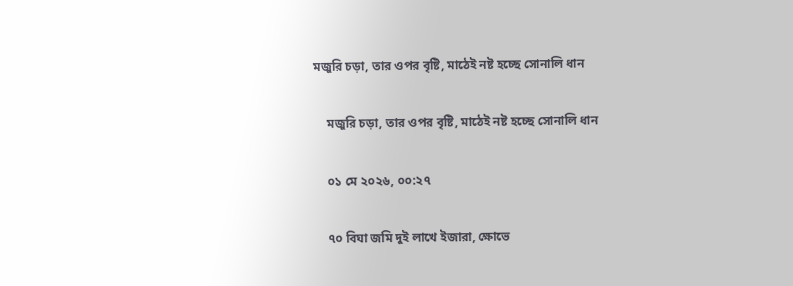মজুরি চড়া, তার ওপর বৃষ্টি, মাঠেই নষ্ট হচ্ছে সোনালি ধান

    মজুরি চড়া, তার ওপর বৃষ্টি, মাঠেই নষ্ট হচ্ছে সোনালি ধান

    ০১ মে ২০২৬, ০০:২৭

    ৭০ বিঘা জমি দুই লাখে ইজারা, ক্ষোভে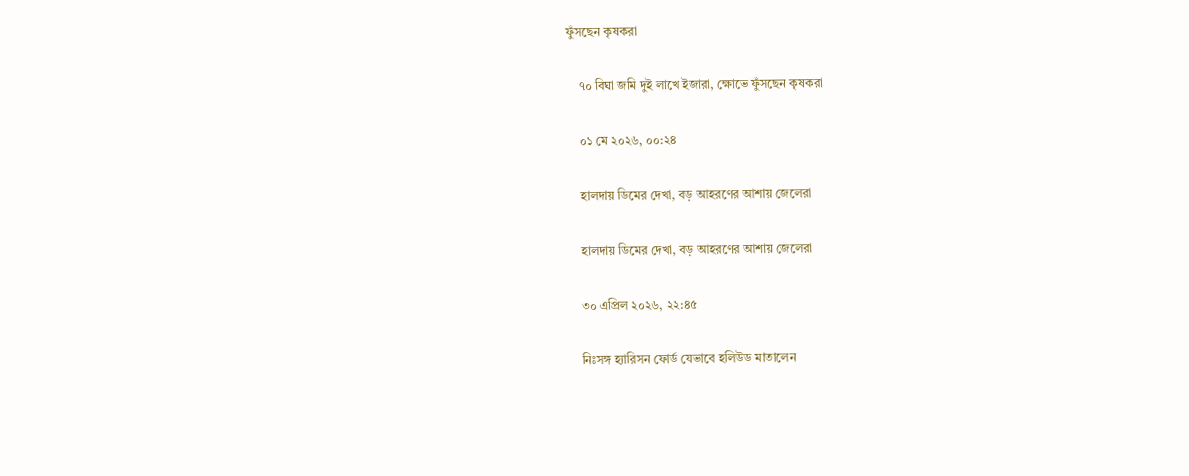ফুঁসছেন কৃষকরা

    ৭০ বিঘা জমি দুই লাখে ইজারা, ক্ষোভে ফুঁসছেন কৃষকরা

    ০১ মে ২০২৬, ০০:২৪

    হালদায় ডিমের দেখা, বড় আহরণের আশায় জেলেরা

    হালদায় ডিমের দেখা, বড় আহরণের আশায় জেলেরা

    ৩০ এপ্রিল ২০২৬, ২২:৪৫

    নিঃসঙ্গ হ্যারিসন ফোর্ড যেভাবে হলিউড মাতালেন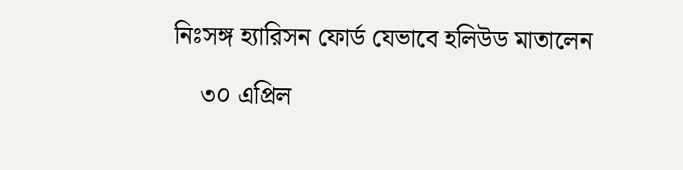নিঃসঙ্গ হ্যারিসন ফোর্ড যেভাবে হলিউড মাতালেন

    ৩০ এপ্রিল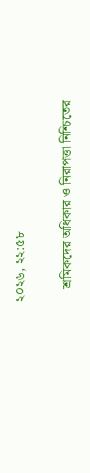২০২৬, ২২:৫৮

    শ্রমিকদের অধিকার ও নিরাপত্তা নিশ্চিতের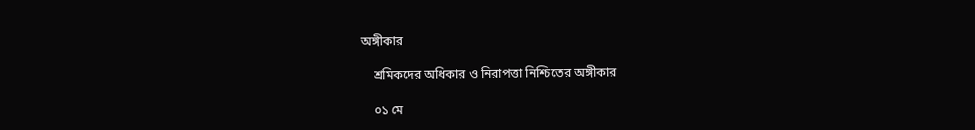অঙ্গীকার

    শ্রমিকদের অধিকার ও নিরাপত্তা নিশ্চিতের অঙ্গীকার

    ০১ মে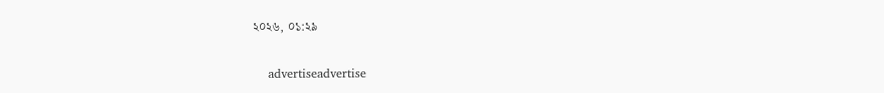২০২৬, ০১:২৯

    advertiseadvertise